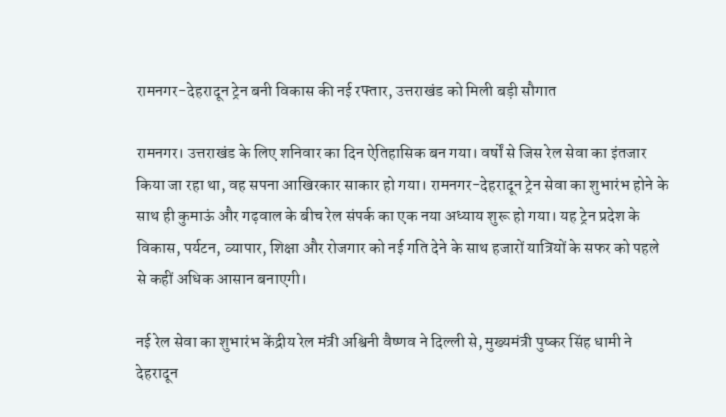रामनगर-देहरादून ट्रेन बनी विकास की नई रफ्तार, उत्तराखंड को मिली बड़ी सौगात

रामनगर। उत्तराखंड के लिए शनिवार का दिन ऐतिहासिक बन गया। वर्षों से जिस रेल सेवा का इंतजार किया जा रहा था, वह सपना आखिरकार साकार हो गया। रामनगर-देहरादून ट्रेन सेवा का शुभारंभ होने के साथ ही कुमाऊं और गढ़वाल के बीच रेल संपर्क का एक नया अध्याय शुरू हो गया। यह ट्रेन प्रदेश के विकास, पर्यटन, व्यापार, शिक्षा और रोजगार को नई गति देने के साथ हजारों यात्रियों के सफर को पहले से कहीं अधिक आसान बनाएगी।

नई रेल सेवा का शुभारंभ केंद्रीय रेल मंत्री अश्विनी वैष्णव ने दिल्ली से, मुख्यमंत्री पुष्कर सिंह धामी ने देहरादून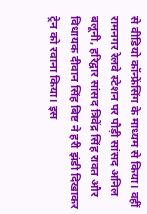से वीडियो कॉन्फ्रेंसिंग के माध्यम से किया। वहीं रामनगर रेलवे स्टेशन पर पौड़ी सांसद अनिल बलूनी, हरिद्वार सांसद त्रिवेंद्र सिंह रावत और विधायक दीवान सिंह बिष्ट ने हरी झंडी दिखाकर ट्रेन को रवाना किया। इस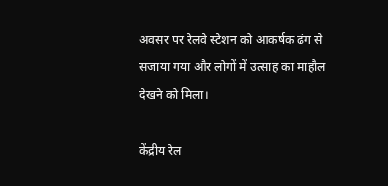अवसर पर रेलवे स्टेशन को आकर्षक ढंग से सजाया गया और लोगों में उत्साह का माहौल देखने को मिला।

केंद्रीय रेल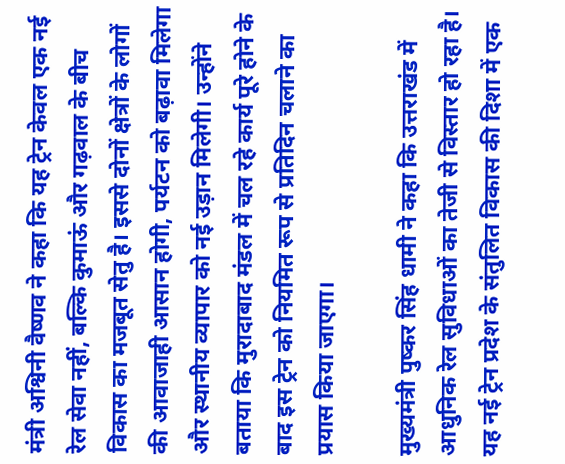मंत्री अश्विनी वैष्णव ने कहा कि यह ट्रेन केवल एक नई रेल सेवा नहीं, बल्कि कुमाऊं और गढ़वाल के बीच विकास का मजबूत सेतु है। इससे दोनों क्षेत्रों के लोगों की आवाजाही आसान होगी, पर्यटन को बढ़ावा मिलेगा और स्थानीय व्यापार को नई उड़ान मिलेगी। उन्होंने बताया कि मुरादाबाद मंडल में चल रहे कार्य पूरे होने के बाद इस ट्रेन को नियमित रूप से प्रतिदिन चलाने का प्रयास किया जाएगा।

मुख्यमंत्री पुष्कर सिंह धामी ने कहा कि उत्तराखंड में आधुनिक रेल सुविधाओं का तेजी से विस्तार हो रहा है। यह नई ट्रेन प्रदेश के संतुलित विकास की दिशा में एक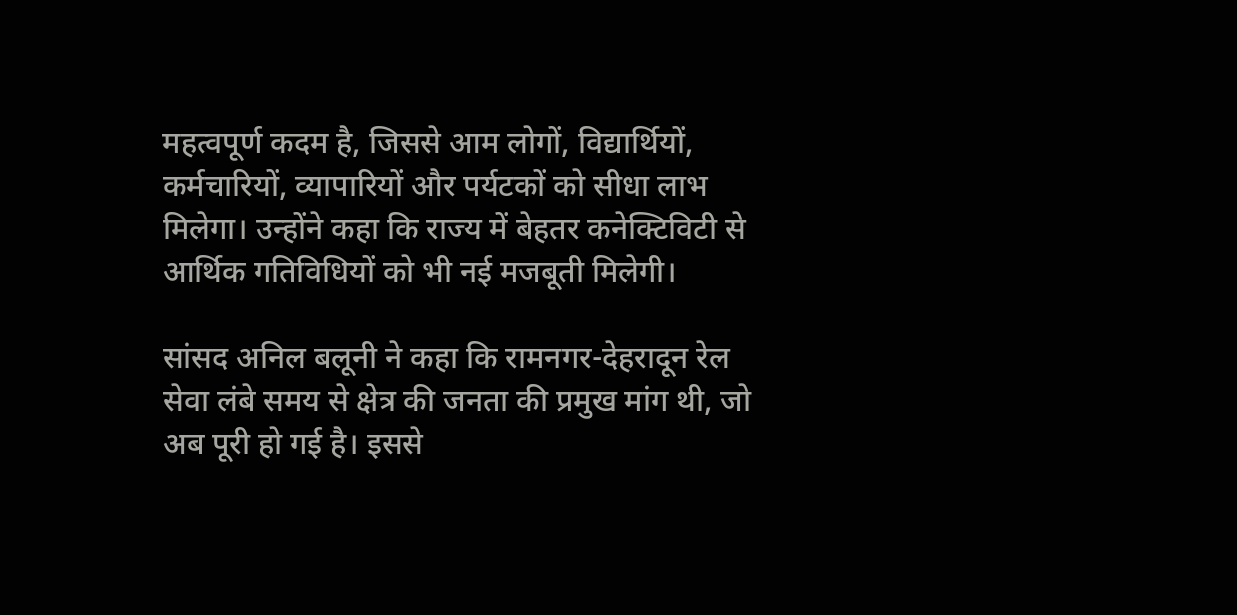महत्वपूर्ण कदम है, जिससे आम लोगों, विद्यार्थियों, कर्मचारियों, व्यापारियों और पर्यटकों को सीधा लाभ मिलेगा। उन्होंने कहा कि राज्य में बेहतर कनेक्टिविटी से आर्थिक गतिविधियों को भी नई मजबूती मिलेगी।

सांसद अनिल बलूनी ने कहा कि रामनगर-देहरादून रेल सेवा लंबे समय से क्षेत्र की जनता की प्रमुख मांग थी, जो अब पूरी हो गई है। इससे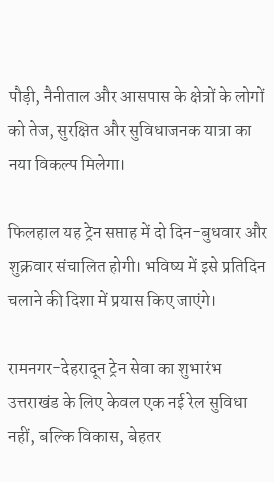पौड़ी, नैनीताल और आसपास के क्षेत्रों के लोगों को तेज, सुरक्षित और सुविधाजनक यात्रा का नया विकल्प मिलेगा।

फिलहाल यह ट्रेन सप्ताह में दो दिन-बुधवार और शुक्रवार संचालित होगी। भविष्य में इसे प्रतिदिन चलाने की दिशा में प्रयास किए जाएंगे।

रामनगर-देहरादून ट्रेन सेवा का शुभारंभ उत्तराखंड के लिए केवल एक नई रेल सुविधा नहीं, बल्कि विकास, बेहतर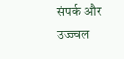संपर्क और उज्ज्वल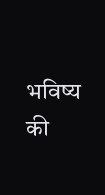भविष्य की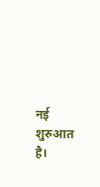नई शुरुआत है।